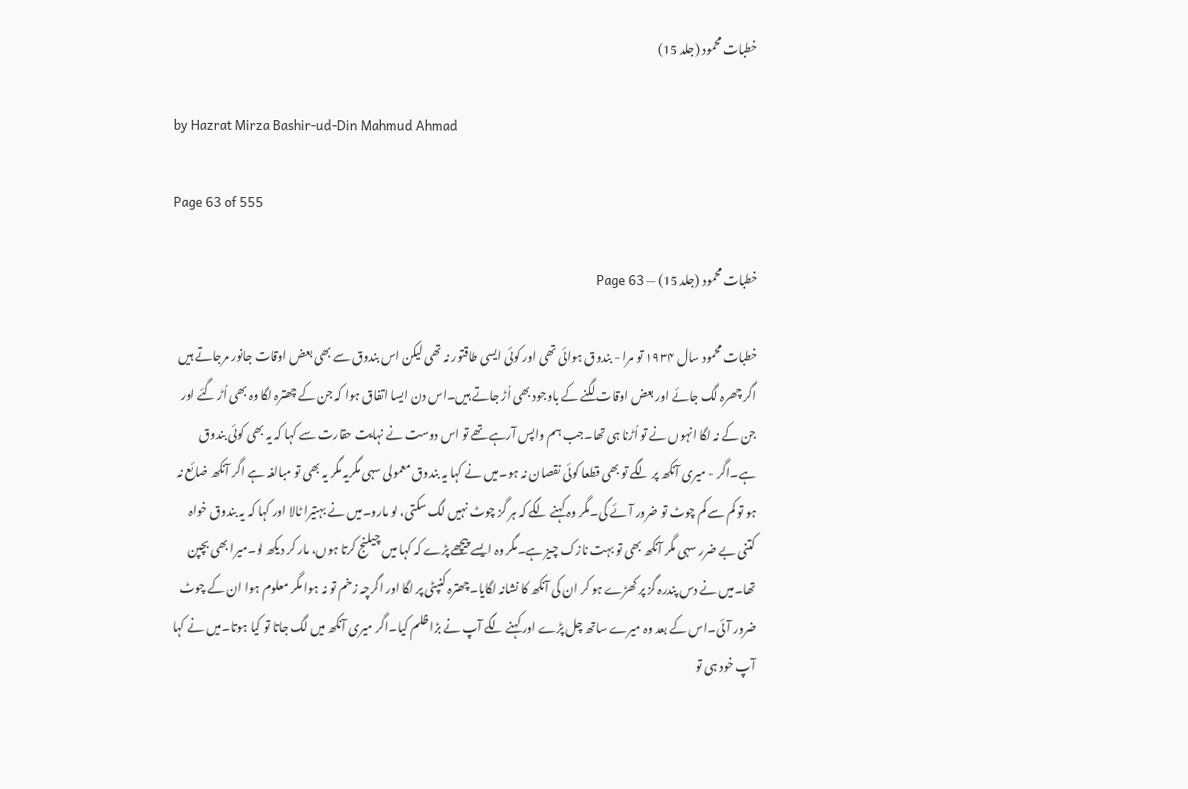خطبات محمود (جلد 15)

by Hazrat Mirza Bashir-ud-Din Mahmud Ahmad

Page 63 of 555

خطبات محمود (جلد 15) — Page 63

خطبات محمود سال ۱۹۳۴ تو مرا - بندوق ہوائی تھی اور کوئی ایسی طاقتور نہ تھی لیکن اس بندوق سے بھی بعض اوقات جانور مرجاتے ہیں اگر چھرہ لگ جائے اور بعض اوقات لگنے کے باوجود بھی اُڑ جاتے ہیں۔اس دن ایسا اتفاق ہوا کہ جن کے چھترہ لگا وہ بھی اُڑ گئے اور جن کے نہ لگا انہوں نے تو اُڑنا ہی تھا۔جب ہم واپس آرہے تھے تو اس دوست نے نہایت حقارت سے کہا کہ یہ بھی کوئی بندوق ہے۔اگر - میری آنکھ پر لگے تو بھی قطعا کوئی نقصان نہ ہو۔میں نے کہا یہ بندوق معمولی سہی مگریہ مگر یہ بھی تو مبالغہ ہے اگر آنکھ ضائع نہ ہو تو کم سے کم چوٹ تو ضرور آئے گی۔مگر وہ کہنے لگے کہ ہر گز چوٹ نہیں لگ سکتی، لو مارو۔میں نے بہتیرا ٹالا اور کہا کہ یہ بندوق خواہ کتنی بے ضرر سہی مگر آنکھ بھی تو بہت نازک چیز ہے۔مگر وہ ایسے پیچھے پڑے کہ کہا میں چیلنج کرتا ہوں، مار کر دیکھ لو۔میرا بھی بچپن تھا۔میں نے دس پندرہ گز پر کھڑے ہو کر ان کی آنکھ کا نشانہ لگایا۔چھترہ کنپٹی پر لگا اور اگرچہ زخم تو نہ ہوا مگر معلوم ہوا ان کے چوٹ ضرور آئی۔اس کے بعد وہ میرے ساتھ چل پڑے اور کہنے لگے آپ نے بڑا ظلم کیا۔اگر میری آنکھ میں لگ جاتا تو کیا ہوتا۔میں نے کہا آپ خود ہی تو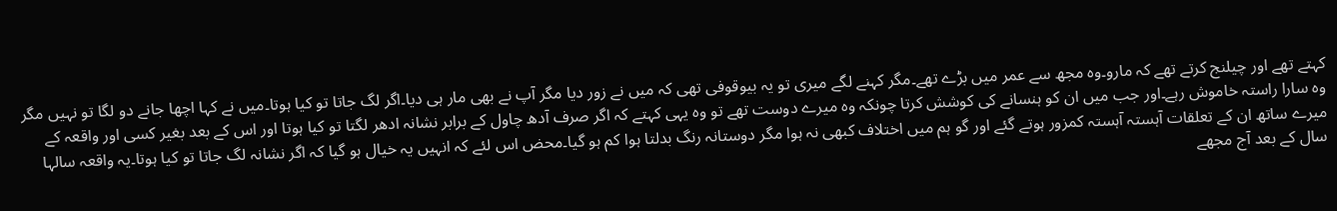کہتے تھے اور چیلنج کرتے تھے کہ مارو۔وہ مجھ سے عمر میں بڑے تھے۔مگر کہنے لگے میری تو یہ بیوقوفی تھی کہ میں نے زور دیا مگر آپ نے بھی مار ہی دیا۔اگر لگ جاتا تو کیا ہوتا۔میں نے کہا اچھا جانے دو لگا تو نہیں مگر وہ سارا راستہ خاموش رہے۔اور جب میں ان کو ہنسانے کی کوشش کرتا چونکہ وہ میرے دوست تھے تو وہ یہی کہتے کہ اگر صرف آدھ چاول کے برابر نشانہ ادھر لگتا تو کیا ہوتا اور اس کے بعد بغیر کسی اور واقعہ کے میرے ساتھ ان کے تعلقات آہستہ آہستہ کمزور ہوتے گئے اور گو ہم میں اختلاف کبھی نہ ہوا مگر دوستانہ رنگ بدلتا ہوا کم ہو گیا۔محض اس لئے کہ انہیں یہ خیال ہو گیا کہ اگر نشانہ لگ جاتا تو کیا ہوتا۔یہ واقعہ سالہا سال کے بعد آج مجھے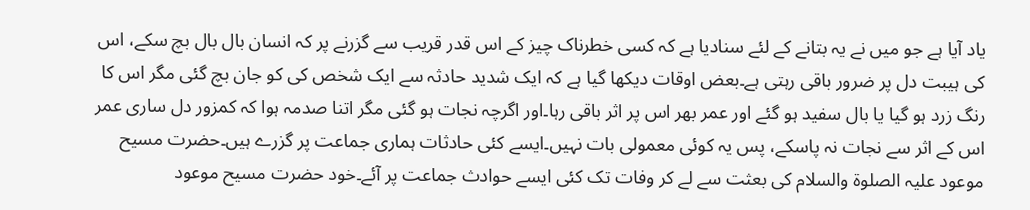یاد آیا ہے جو میں نے یہ بتانے کے لئے سنادیا ہے کہ کسی خطرناک چیز کے اس قدر قریب سے گزرنے پر کہ انسان بال بال بچ سکے، اس کی ہیبت دل پر ضرور باقی رہتی ہے۔بعض اوقات دیکھا گیا ہے کہ ایک شدید حادثہ سے ایک شخص کی کو جان بچ گئی مگر اس کا رنگ زرد ہو گیا یا بال سفید ہو گئے اور عمر بھر اس پر اثر باقی رہا۔اور اگرچہ نجات ہو گئی مگر اتنا صدمہ ہوا کہ کمزور دل ساری عمر اس کے اثر سے نجات نہ پاسکے، پس یہ کوئی معمولی بات نہیں۔ایسے کئی حادثات ہماری جماعت پر گزرے ہیں۔حضرت مسیح موعود علیہ الصلوۃ والسلام کی بعثت سے لے کر وفات تک کئی ایسے حوادث جماعت پر آئے۔خود حضرت مسیح موعود